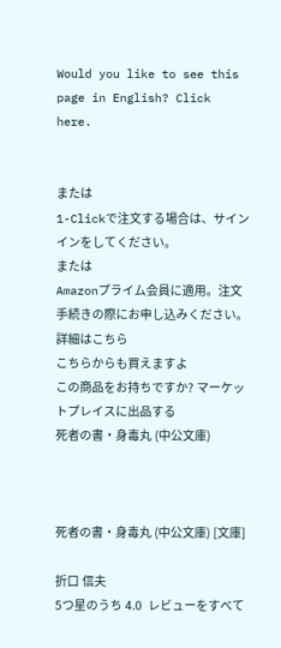Would you like to see this page in English? Click here.


または
1-Clickで注文する場合は、サインインをしてください。
または
Amazonプライム会員に適用。注文手続きの際にお申し込みください。詳細はこちら
こちらからも買えますよ
この商品をお持ちですか? マーケットプレイスに出品する
死者の書・身毒丸 (中公文庫)



死者の書・身毒丸 (中公文庫) [文庫]

折口 信夫
5つ星のうち 4.0  レビューをすべて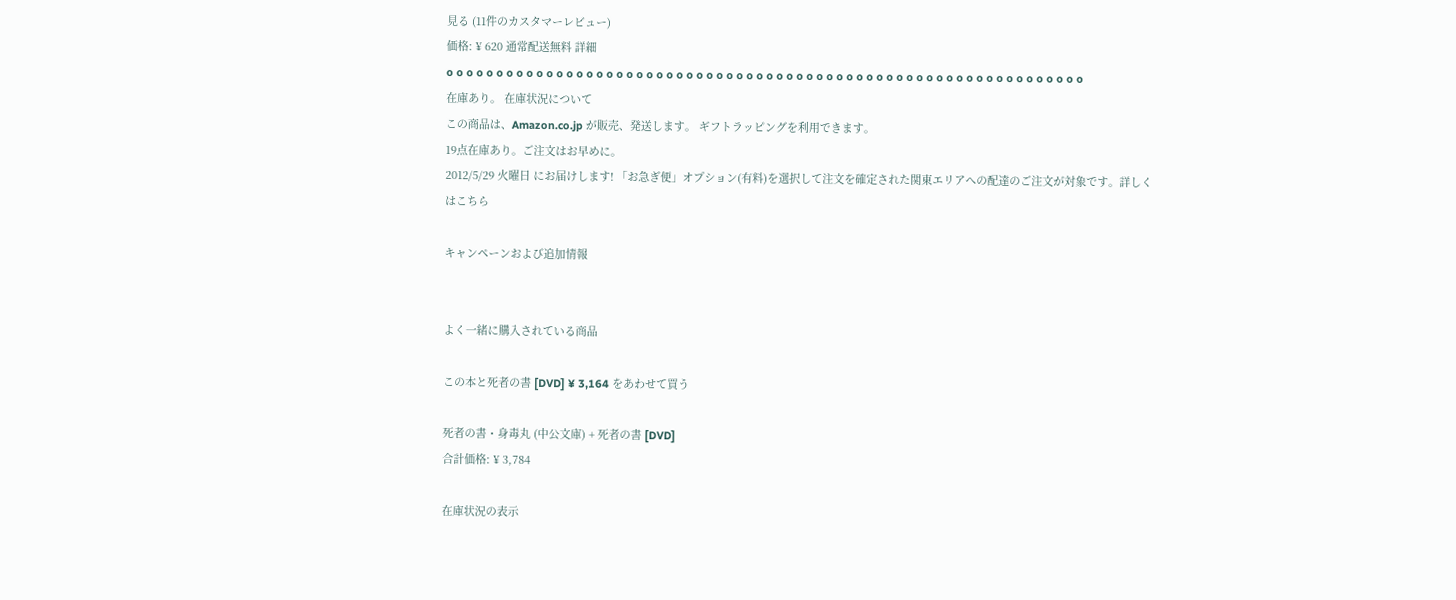見る (11件のカスタマーレビュー)
価格: ¥ 620 通常配送無料 詳細
o o o o o o o o o o o o o o o o o o o o o o o o o o o o o o o o o o o o o o o o o o o o o o o o o o o o o o o o o o o o o o o o
在庫あり。 在庫状況について
この商品は、Amazon.co.jp が販売、発送します。 ギフトラッピングを利用できます。
19点在庫あり。ご注文はお早めに。
2012/5/29 火曜日 にお届けします! 「お急ぎ便」オプション(有料)を選択して注文を確定された関東エリアへの配達のご注文が対象です。詳しくはこちら

キャンペーンおよび追加情報


よく一緒に購入されている商品

この本と死者の書 [DVD] ¥ 3,164 をあわせて買う

死者の書・身毒丸 (中公文庫) + 死者の書 [DVD]
合計価格: ¥ 3,784

在庫状況の表示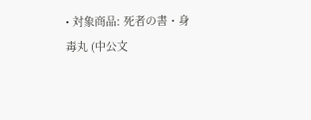• 対象商品: 死者の書・身毒丸 (中公文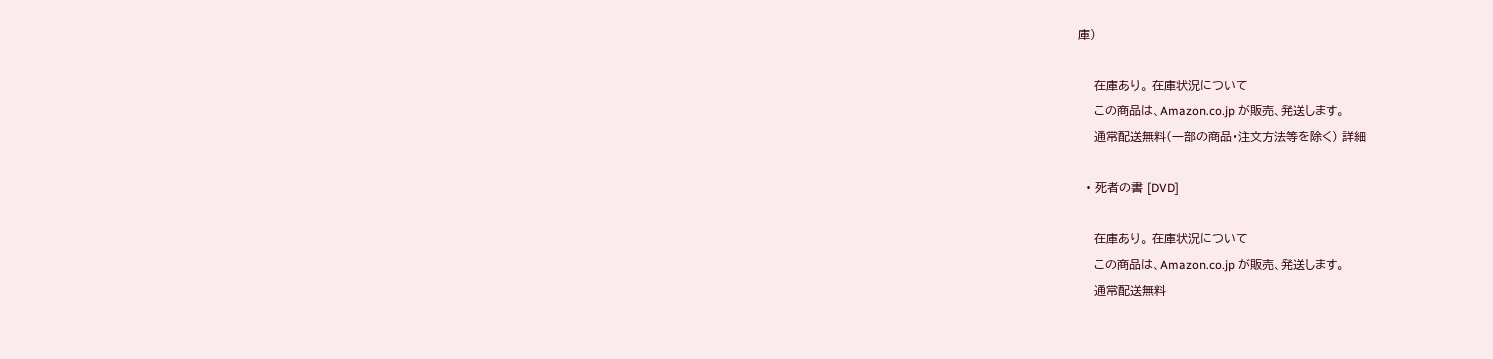庫)

    在庫あり。 在庫状況について
    この商品は、Amazon.co.jp が販売、発送します。
    通常配送無料(一部の商品・注文方法等を除く) 詳細

  • 死者の書 [DVD]

    在庫あり。 在庫状況について
    この商品は、Amazon.co.jp が販売、発送します。
    通常配送無料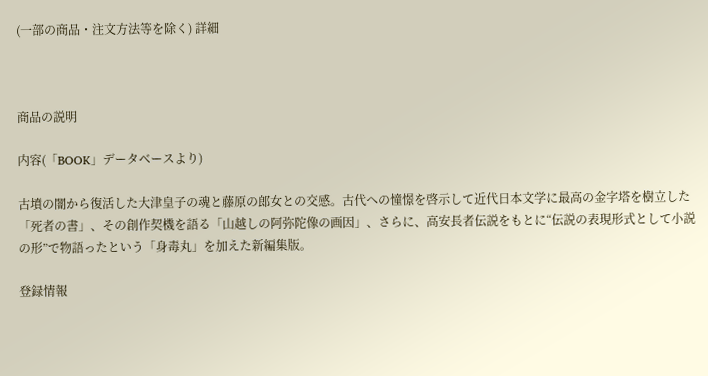(一部の商品・注文方法等を除く) 詳細



商品の説明

内容(「BOOK」データベースより)

古墳の闇から復活した大津皇子の魂と藤原の郎女との交感。古代への憧憬を啓示して近代日本文学に最高の金字塔を樹立した「死者の書」、その創作契機を語る「山越しの阿弥陀像の画因」、さらに、高安長者伝説をもとに“伝説の表現形式として小説の形”で物語ったという「身毒丸」を加えた新編集版。

登録情報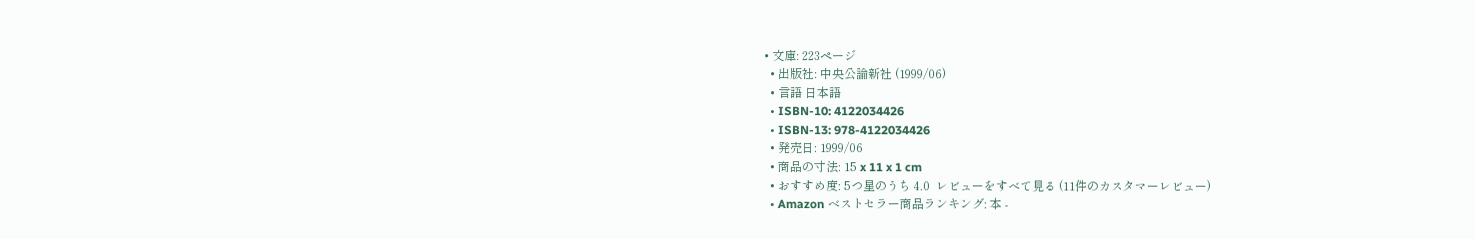• 文庫: 223ページ
  • 出版社: 中央公論新社 (1999/06)
  • 言語 日本語
  • ISBN-10: 4122034426
  • ISBN-13: 978-4122034426
  • 発売日: 1999/06
  • 商品の寸法: 15 x 11 x 1 cm
  • おすすめ度: 5つ星のうち 4.0  レビューをすべて見る (11件のカスタマーレビュー)
  • Amazon ベストセラー商品ランキング: 本 -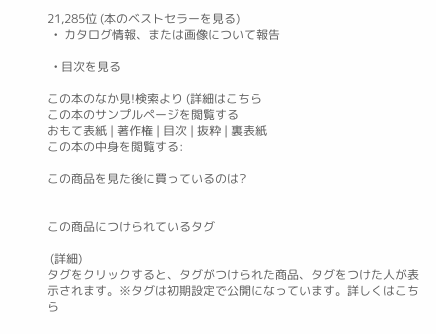21,285位 (本のベストセラーを見る)
  •  カタログ情報、または画像について報告

  • 目次を見る

この本のなか見!検索より (詳細はこちら
この本のサンプルページを閲覧する
おもて表紙 | 著作権 | 目次 | 抜粋 | 裏表紙
この本の中身を閲覧する:

この商品を見た後に買っているのは?


この商品につけられているタグ

 (詳細)
タグをクリックすると、タグがつけられた商品、タグをつけた人が表示されます。※タグは初期設定で公開になっています。詳しくはこちら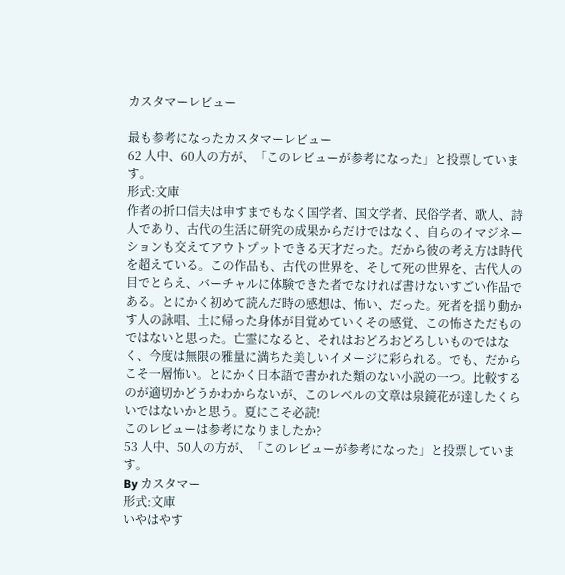カスタマーレビュー

最も参考になったカスタマーレビュー
62 人中、60人の方が、「このレビューが参考になった」と投票しています。
形式:文庫
作者の折口信夫は申すまでもなく国学者、国文学者、民俗学者、歌人、詩人であり、古代の生活に研究の成果からだけではなく、自らのイマジネーションも交えてアウトプットできる天才だった。だから彼の考え方は時代を超えている。この作品も、古代の世界を、そして死の世界を、古代人の目でとらえ、バーチャルに体験できた者でなければ書けないすごい作品である。とにかく初めて読んだ時の感想は、怖い、だった。死者を揺り動かす人の詠唱、土に帰った身体が目覚めていくその感覚、この怖さただものではないと思った。亡霊になると、それはおどろおどろしいものではなく、今度は無限の雅量に満ちた美しいイメージに彩られる。でも、だからこそ一層怖い。とにかく日本語で書かれた類のない小説の一つ。比較するのが適切かどうかわからないが、このレベルの文章は泉鏡花が達したくらいではないかと思う。夏にこそ必読!
このレビューは参考になりましたか?
53 人中、50人の方が、「このレビューが参考になった」と投票しています。
By カスタマー
形式:文庫
いやはやす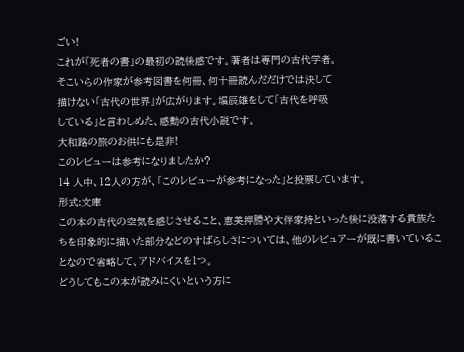ごい!
これが「死者の書」の最初の読後感です。著者は専門の古代学者。
そこいらの作家が参考図書を何冊、何十冊読んだだけでは決して
描けない「古代の世界」が広がります。堀辰雄をして「古代を呼吸
している」と言わしめた、感動の古代小説です。
大和路の旅のお供にも是非!
このレビューは参考になりましたか?
14 人中、12人の方が、「このレビューが参考になった」と投票しています。
形式:文庫
この本の古代の空気を感じさせること、恵美押勝や大伴家持といった後に没落する貴族たちを印象的に描いた部分などのすばらしさについては、他のレビュアーが既に書いていることなので省略して、アドバイスを1つ。
どうしてもこの本が読みにくいという方に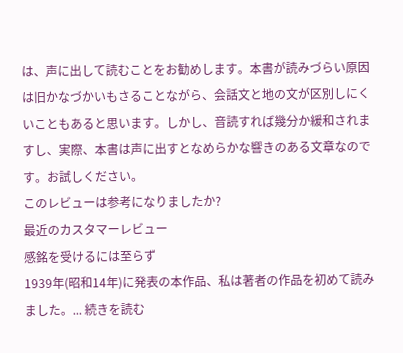は、声に出して読むことをお勧めします。本書が読みづらい原因は旧かなづかいもさることながら、会話文と地の文が区別しにくいこともあると思います。しかし、音読すれば幾分か緩和されますし、実際、本書は声に出すとなめらかな響きのある文章なのです。お試しください。
このレビューは参考になりましたか?
最近のカスタマーレビュー
感銘を受けるには至らず
1939年(昭和14年)に発表の本作品、私は著者の作品を初めて読みました。... 続きを読む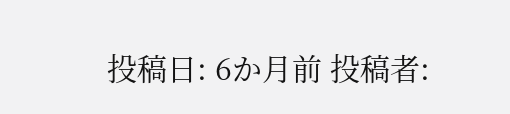投稿日: 6か月前 投稿者: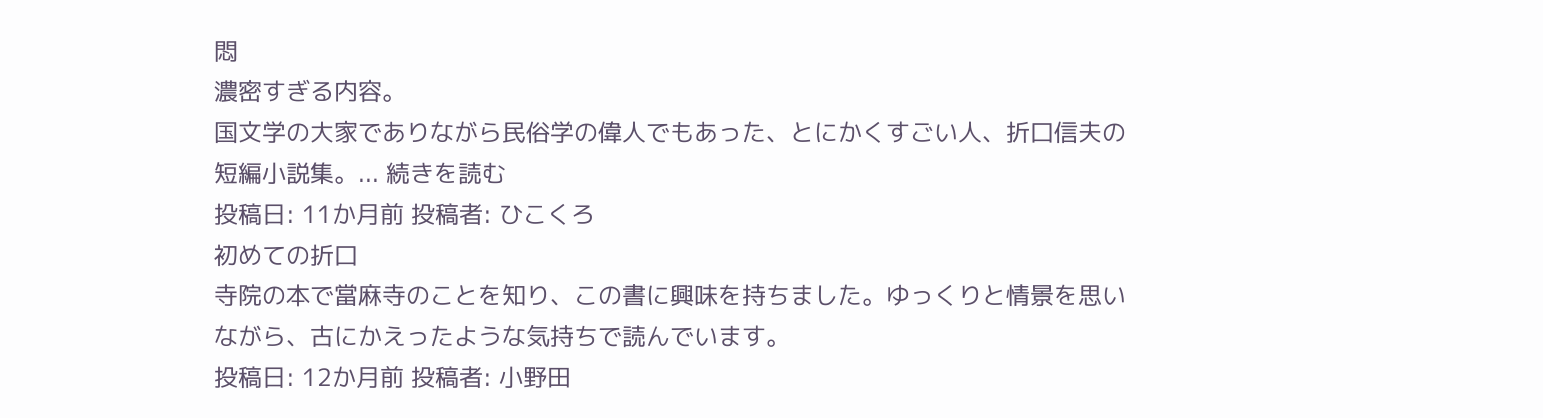悶
濃密すぎる内容。
国文学の大家でありながら民俗学の偉人でもあった、とにかくすごい人、折口信夫の短編小説集。... 続きを読む
投稿日: 11か月前 投稿者: ひこくろ
初めての折口
寺院の本で當麻寺のことを知り、この書に興味を持ちました。ゆっくりと情景を思いながら、古にかえったような気持ちで読んでいます。
投稿日: 12か月前 投稿者: 小野田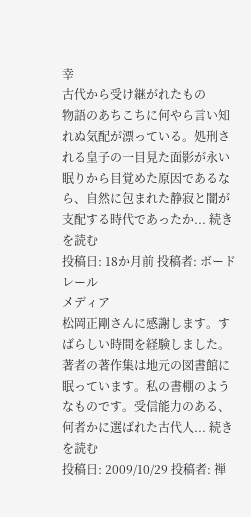幸
古代から受け継がれたもの
物語のあちこちに何やら言い知れぬ気配が漂っている。処刑される皇子の一目見た面影が永い眠りから目覚めた原因であるなら、自然に包まれた静寂と闇が支配する時代であったか... 続きを読む
投稿日: 18か月前 投稿者: ボードレール
メディア
松岡正剛さんに感謝します。すばらしい時間を経験しました。著者の著作集は地元の図書館に眠っています。私の書棚のようなものです。受信能力のある、何者かに選ばれた古代人... 続きを読む
投稿日: 2009/10/29 投稿者: 禅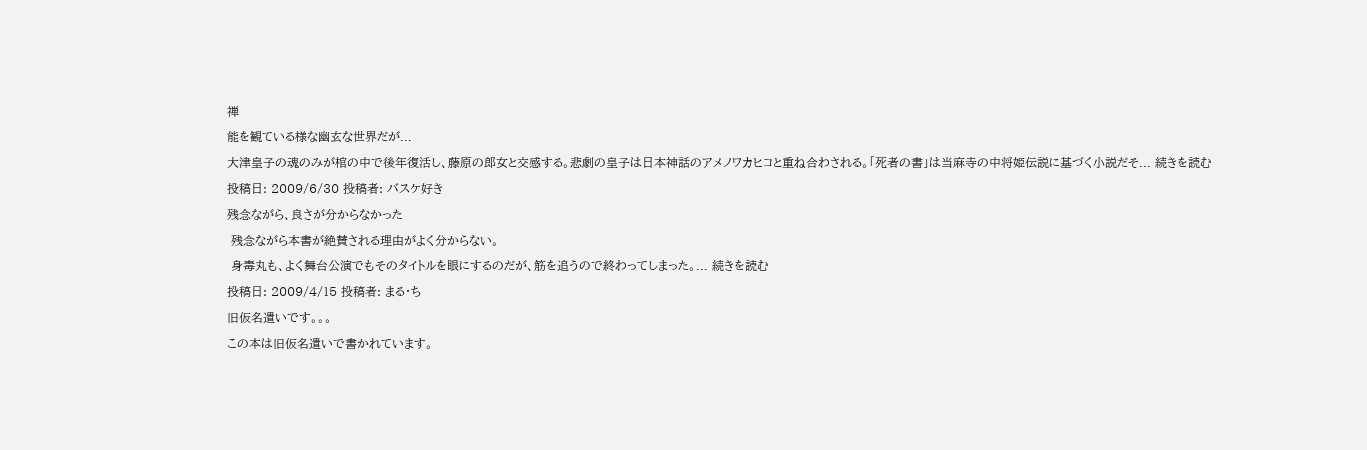禅
能を観ている様な幽玄な世界だが...
大津皇子の魂のみが棺の中で後年復活し、藤原の郎女と交感する。悲劇の皇子は日本神話のアメノワカヒコと重ね合わされる。「死者の書」は当麻寺の中将姫伝説に基づく小説だそ... 続きを読む
投稿日: 2009/6/30 投稿者: バスケ好き
残念ながら、良さが分からなかった
 残念ながら本書が絶賛される理由がよく分からない。
 身毒丸も、よく舞台公演でもそのタイトルを眼にするのだが、筋を追うので終わってしまった。... 続きを読む
投稿日: 2009/4/15 投稿者: まる・ち
旧仮名遣いです。。。
この本は旧仮名遣いで書かれています。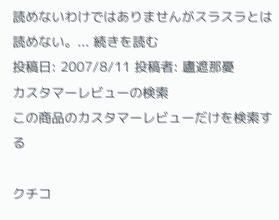読めないわけではありませんがスラスラとは読めない。... 続きを読む
投稿日: 2007/8/11 投稿者: 廬遮那憂
カスタマーレビューの検索
この商品のカスタマーレビューだけを検索する

クチコ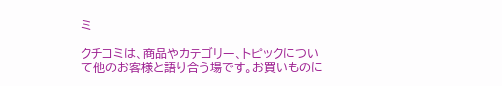ミ

クチコミは、商品やカテゴリー、トピックについて他のお客様と語り合う場です。お買いものに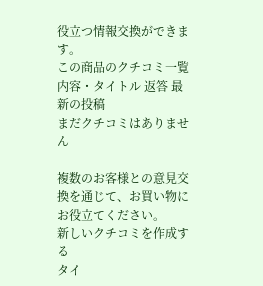役立つ情報交換ができます。
この商品のクチコミ一覧
内容・タイトル 返答 最新の投稿
まだクチコミはありません

複数のお客様との意見交換を通じて、お買い物にお役立てください。
新しいクチコミを作成する
タイ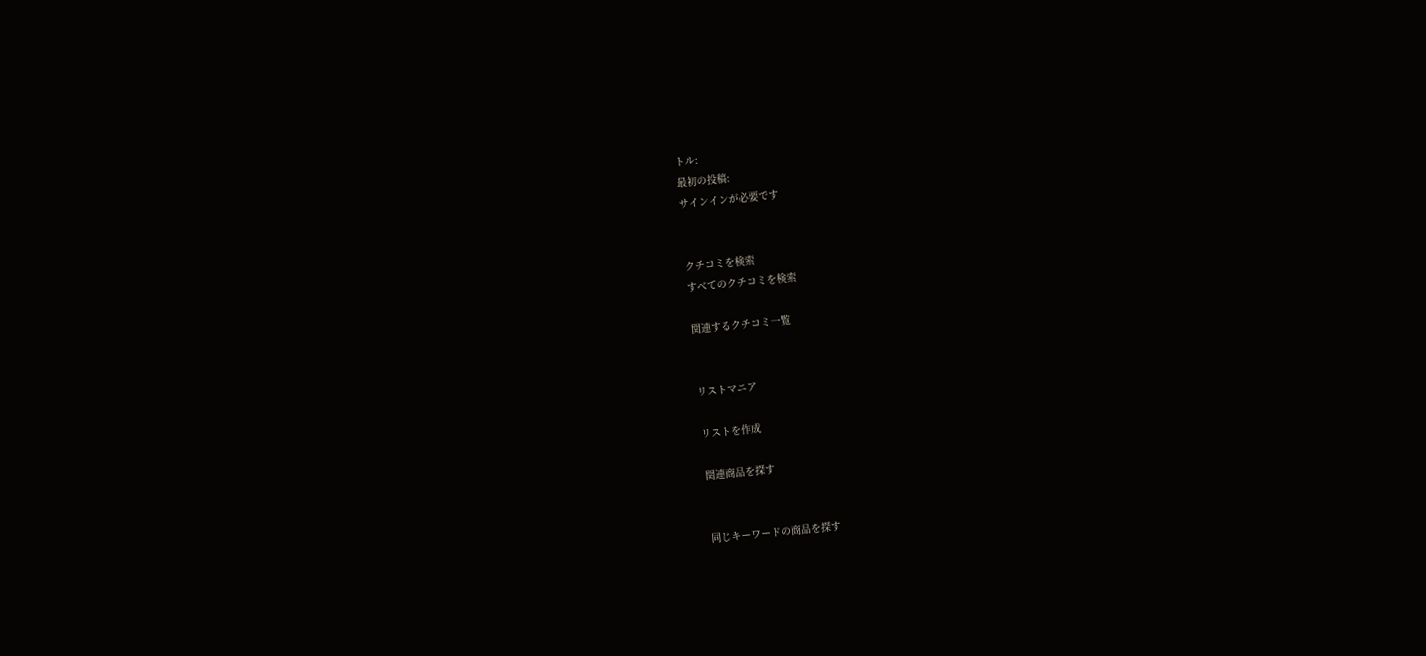トル:
最初の投稿:
サインインが必要です


クチコミを検索
すべてのクチコミを検索

関連するクチコミ一覧


リストマニア

リストを作成

関連商品を探す


同じキーワードの商品を探す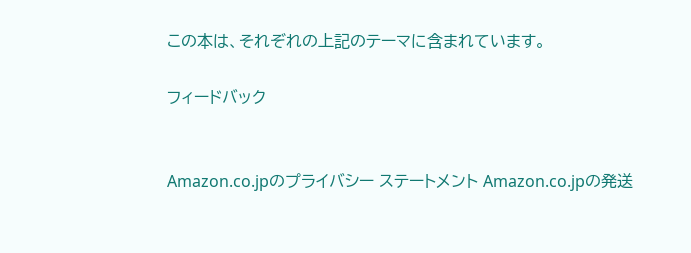この本は、それぞれの上記のテーマに含まれています。

フィードバック


Amazon.co.jpのプライバシー ステートメント Amazon.co.jpの発送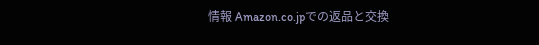情報 Amazon.co.jpでの返品と交換